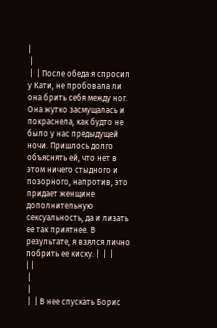|
 |
 |  | После обеда я спросил у Кати, не пробовала ли она брить себя между ног. Она жутко засмущалась и покраснела, как будто не было у нас предыдущей ночи. Пришлось долго объяснять ей, что нет в этом ничего стыдного и позорного, напротив, это придает женщине дополнительную сексуальность, да и лизать ее так приятнее. В результате, я взялся лично побрить ее киску. |  |  |
| |
 |
 |
 |  | В нее спускать Борис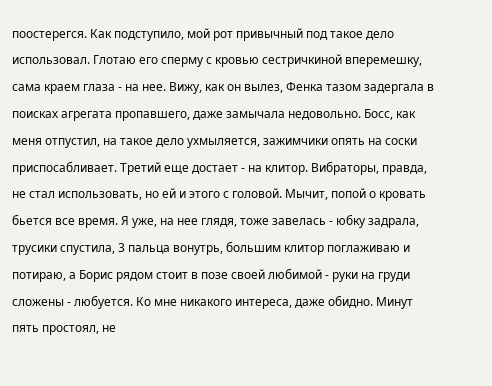поостерегся. Как подступило, мой рот привычный под такое дело использовал. Глотаю его сперму с кровью сестричкиной вперемешку, сама краем глаза - на нее. Вижу, как он вылез, Фенка тазом задергала в поисках агрегата пропавшего, даже замычала недовольно. Босс, как меня отпустил, на такое дело ухмыляется, зажимчики опять на соски приспосабливает. Третий еще достает - на клитор. Вибраторы, правда, не стал использовать, но ей и этого с головой. Мычит, попой о кровать бьется все время. Я уже, на нее глядя, тоже завелась - юбку задрала, трусики спустила, 3 пальца вонутрь, большим клитор поглаживаю и потираю, а Борис рядом стоит в позе своей любимой - руки на груди сложены - любуется. Ко мне никакого интереса, даже обидно. Минут пять простоял, не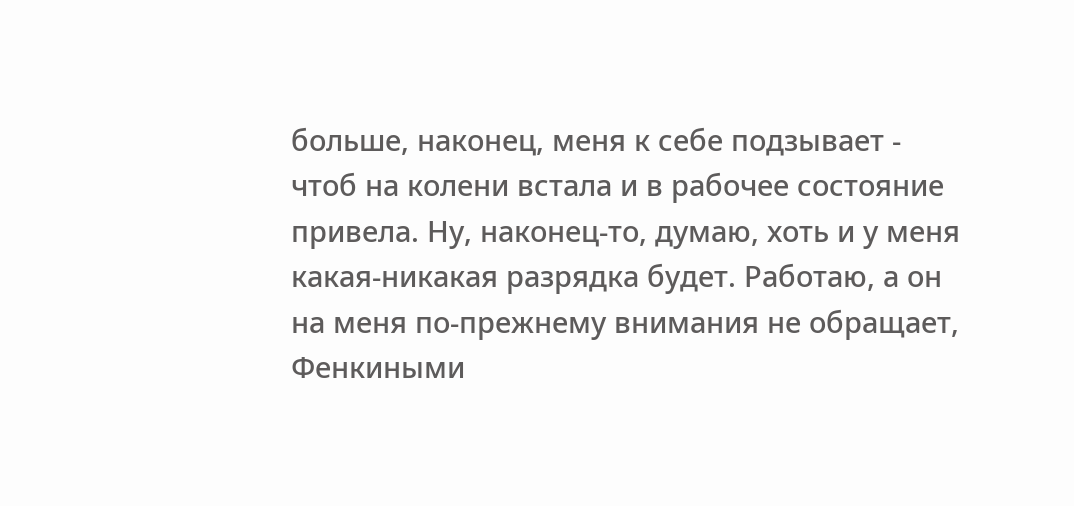больше, наконец, меня к себе подзывает - чтоб на колени встала и в рабочее состояние привела. Ну, наконец-то, думаю, хоть и у меня какая-никакая разрядка будет. Работаю, а он на меня по-прежнему внимания не обращает, Фенкиными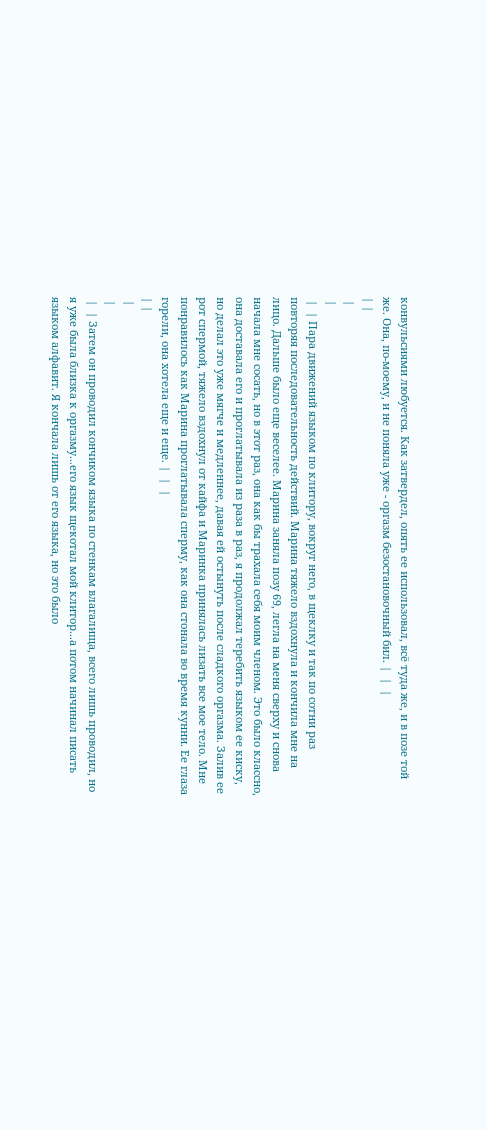конвульсиями любуется. Как затвердел, опять ее использовал, всё туда же, и в позе той же. Она, по-моему, и не поняла уже - оргазм безостановочный бил. |  |  |
| |
 |
 |
 |  | Пара движений языком по клитору, вокруг него, в щеклку и так по сотни раз повторяя последовательность действий. Марина тяжело вздохнула и кончила мне на лицо. Дальше было еще веселее. Марина заняла позу 69, легла на меня сверху и снова начала мне сосать, но в этот раз, она как бы трахала себя моим членом. Это было классно, она доставала его и проглатывала из раза в раз, я продолжал теребить языком ее киску, но делал это уже мягче и медленнее, давая ей остынуть после сладкого оргазма. Залив ее рот спермой, тяжело вздохнул от кайфа и Маринка принялась лизать все мое тело. Мне понравилось как Марина проглатывала сперму, как она стонала во время кунни. Ее глаза горели, она хотела еще и еще. |  |  |
| |
 |
 |
 |  | Затем он проводил кончиком языка по стенкам влагалища, всего лишь проводил, но я уже была близка к оргазму...его язык щекотал мой клитор...а потом начинал писать языком алфавит. Я кончала лишь от его языка, но это было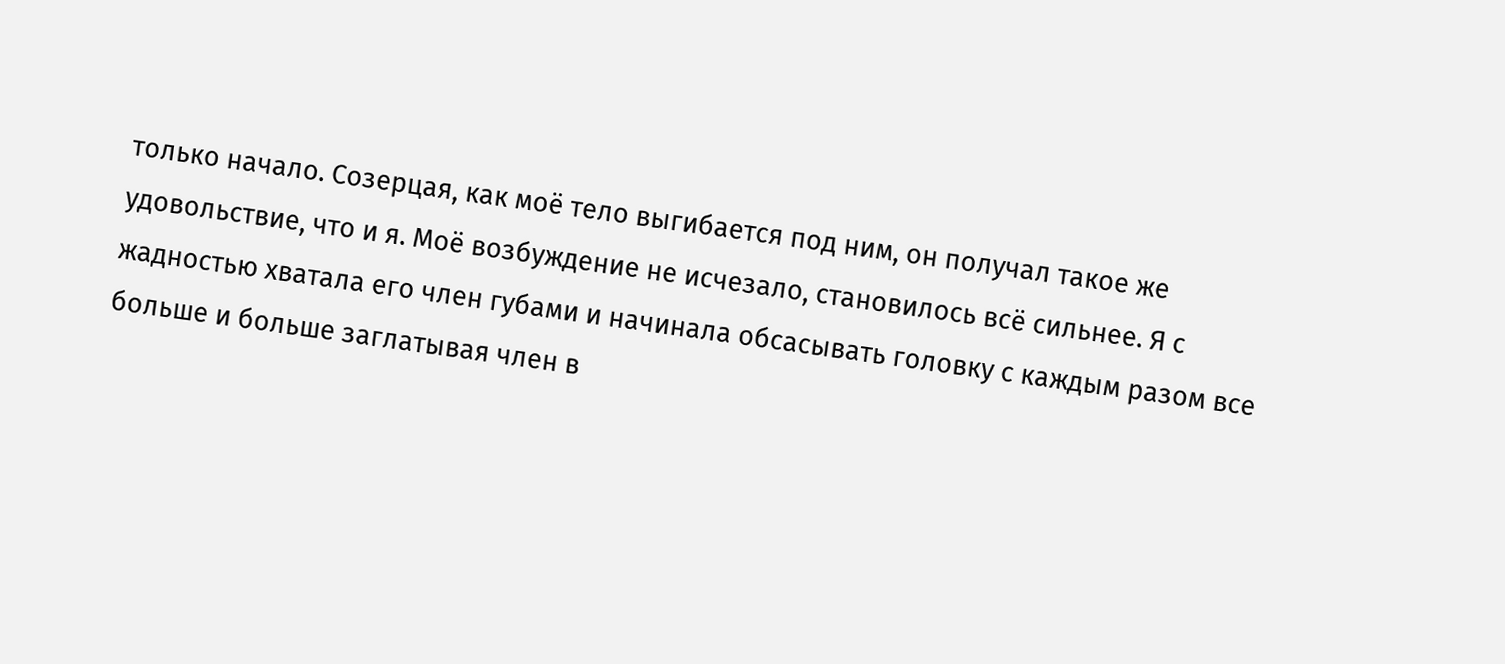только начало. Созерцая, как моё тело выгибается под ним, он получал такое же удовольствие, что и я. Моё возбуждение не исчезало, становилось всё сильнее. Я с жадностью хватала его член губами и начинала обсасывать головку с каждым разом все больше и больше заглатывая член в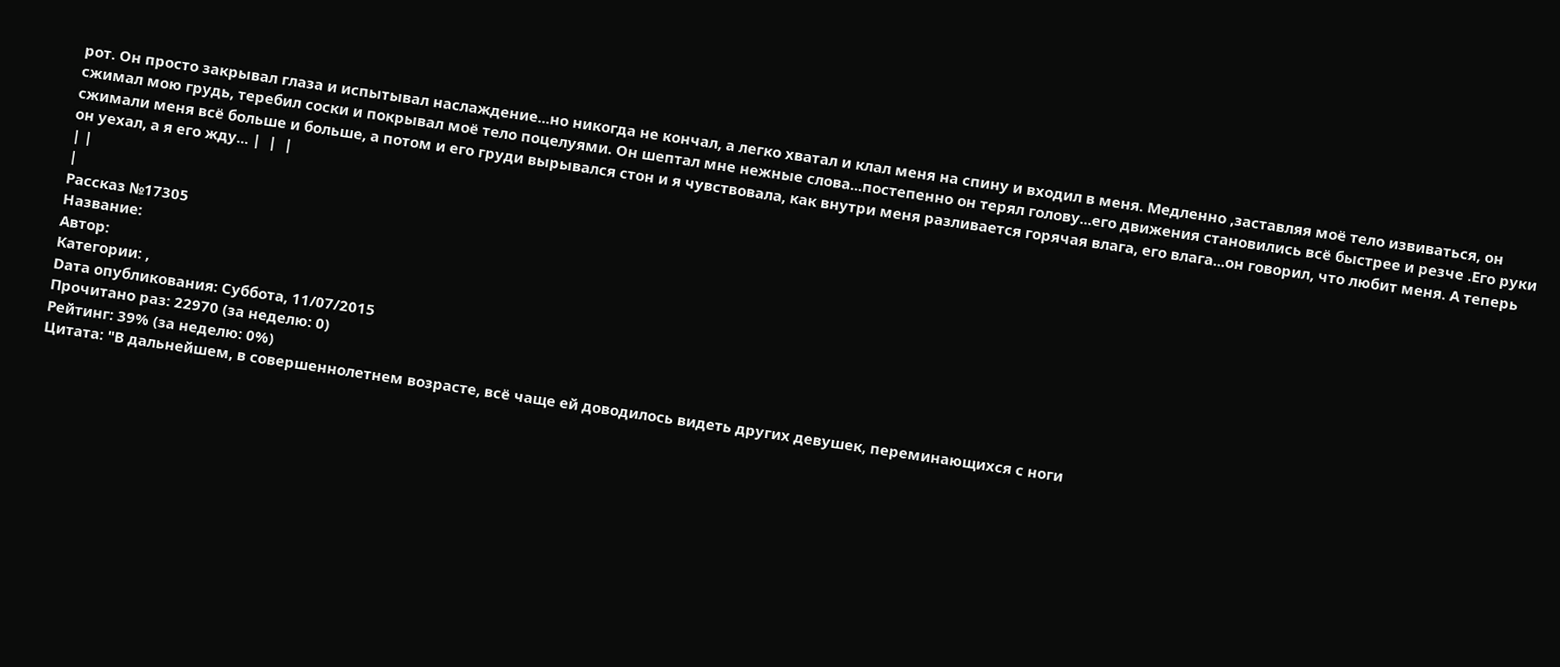рот. Он просто закрывал глаза и испытывал наслаждение...но никогда не кончал, а легко хватал и клал меня на спину и входил в меня. Медленно ,заставляя моё тело извиваться, он сжимал мою грудь, теребил соски и покрывал моё тело поцелуями. Он шептал мне нежные слова...постепенно он терял голову...его движения становились всё быстрее и резче .Его руки сжимали меня всё больше и больше, а потом и его груди вырывался стон и я чувствовала, как внутри меня разливается горячая влага, его влага...он говорил, что любит меня. А теперь он уехал, а я его жду... |  |  |
| |
|
Рассказ №17305
Название:
Автор:
Категории: ,
Dата опубликования: Суббота, 11/07/2015
Прочитано раз: 22970 (за неделю: 0)
Рейтинг: 39% (за неделю: 0%)
Цитата: "В дальнейшем, в совершеннолетнем возрасте, всё чаще ей доводилось видеть других девушек, переминающихся с ноги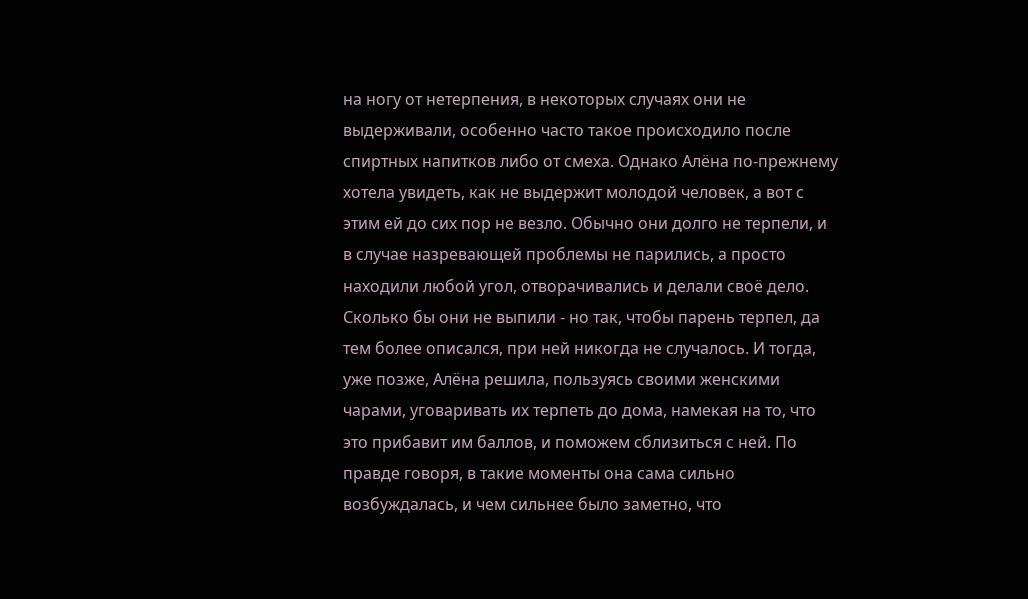на ногу от нетерпения, в некоторых случаях они не выдерживали, особенно часто такое происходило после спиртных напитков либо от смеха. Однако Алёна по-прежнему хотела увидеть, как не выдержит молодой человек, а вот с этим ей до сих пор не везло. Обычно они долго не терпели, и в случае назревающей проблемы не парились, а просто находили любой угол, отворачивались и делали своё дело. Сколько бы они не выпили - но так, чтобы парень терпел, да тем более описался, при ней никогда не случалось. И тогда, уже позже, Алёна решила, пользуясь своими женскими чарами, уговаривать их терпеть до дома, намекая на то, что это прибавит им баллов, и поможем сблизиться с ней. По правде говоря, в такие моменты она сама сильно возбуждалась, и чем сильнее было заметно, что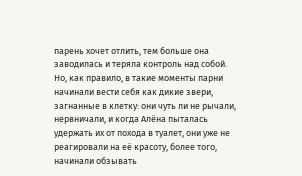парень хочет отлить, тем больше она заводилась и теряла контроль над собой. Но, как правило, в такие моменты парни начинали вести себя как дикие звери, загнанные в клетку: они чуть ли не рычали, нервничали, и когда Алёна пыталась удержать их от похода в туалет, они уже не реагировали на её красоту, более того, начинали обзывать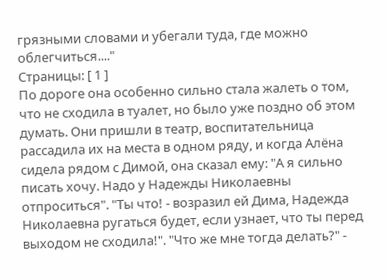грязными словами и убегали туда, где можно облегчиться...."
Страницы: [ 1 ]
По дороге она особенно сильно стала жалеть о том, что не сходила в туалет, но было уже поздно об этом думать. Они пришли в театр, воспитательница рассадила их на места в одном ряду, и когда Алёна сидела рядом с Димой, она сказал ему: "А я сильно писать хочу. Надо у Надежды Николаевны отпроситься". "Ты что! - возразил ей Дима, Надежда Николаевна ругаться будет, если узнает, что ты перед выходом не сходила!". "Что же мне тогда делать?" -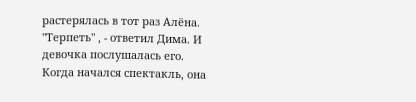растерялась в тот раз Алёна. "Терпеть" , - ответил Дима. И девочка послушалась его.
Когда начался спектакль, она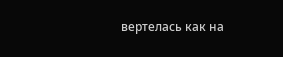вертелась как на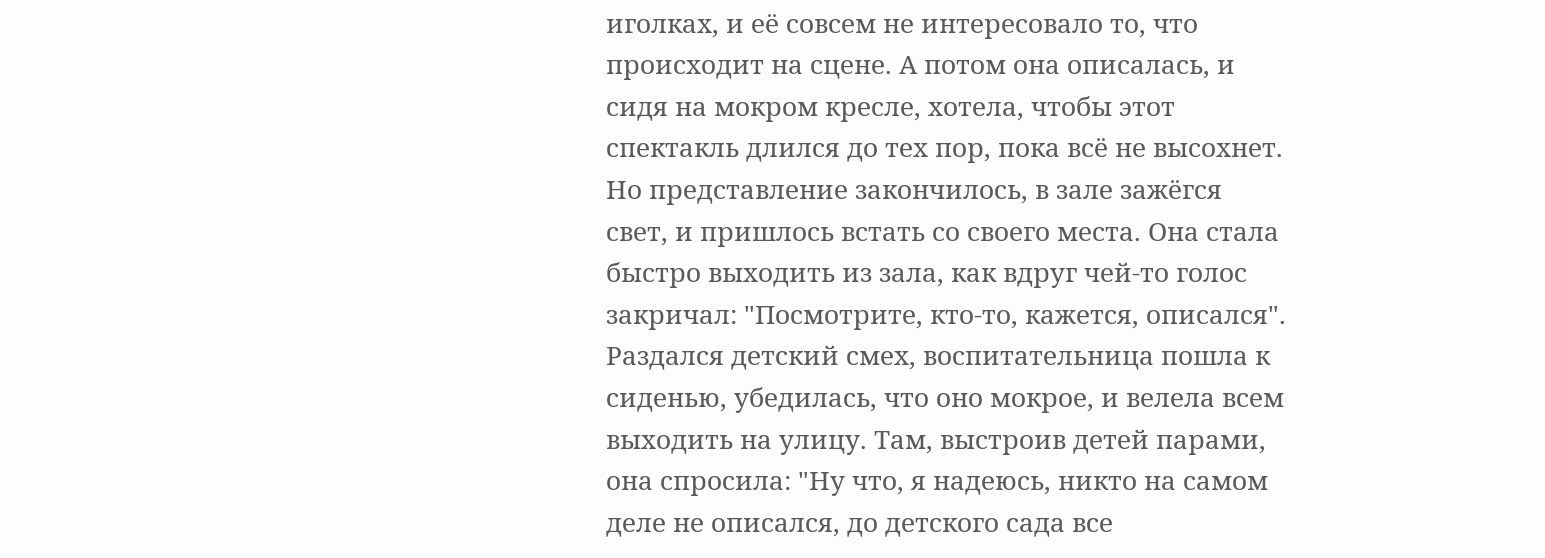иголках, и её совсем не интересовало то, что происходит на сцене. А потом она описалась, и сидя на мокром кресле, хотела, чтобы этот спектакль длился до тех пор, пока всё не высохнет. Но представление закончилось, в зале зажёгся свет, и пришлось встать со своего места. Она стала быстро выходить из зала, как вдруг чей-то голос закричал: "Посмотрите, кто-то, кажется, описался". Раздался детский смех, воспитательница пошла к сиденью, убедилась, что оно мокрое, и велела всем выходить на улицу. Там, выстроив детей парами, она спросила: "Ну что, я надеюсь, никто на самом деле не описался, до детского сада все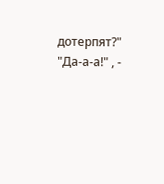дотерпят?" "Да-а-а!" , -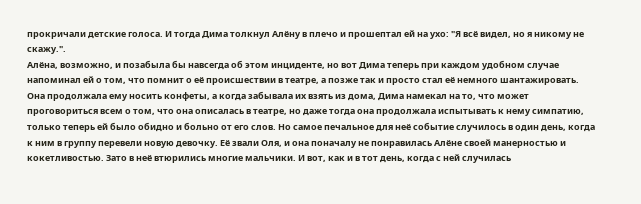прокричали детские голоса. И тогда Дима толкнул Алёну в плечо и прошептал ей на ухо: "Я всё видел, но я никому не скажу.".
Алёна, возможно, и позабыла бы навсегда об этом инциденте, но вот Дима теперь при каждом удобном случае напоминал ей о том, что помнит о её происшествии в театре, а позже так и просто стал её немного шантажировать. Она продолжала ему носить конфеты, а когда забывала их взять из дома, Дима намекал на то, что может проговориться всем о том, что она описалась в театре, но даже тогда она продолжала испытывать к нему симпатию, только теперь ей было обидно и больно от его слов. Но самое печальное для неё событие случилось в один день, когда к ним в группу перевели новую девочку. Её звали Оля, и она поначалу не понравилась Алёне своей манерностью и кокетливостью. Зато в неё втюрились многие мальчики. И вот, как и в тот день, когда с ней случилась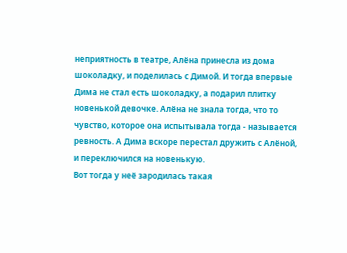неприятность в театре, Алёна принесла из дома шоколадку, и поделилась с Димой. И тогда впервые Дима не стал есть шоколадку, а подарил плитку новенькой девочке. Алёна не знала тогда, что то чувство, которое она испытывала тогда - называется ревность. А Дима вскоре перестал дружить с Алёной, и переключился на новенькую.
Вот тогда у неё зародилась такая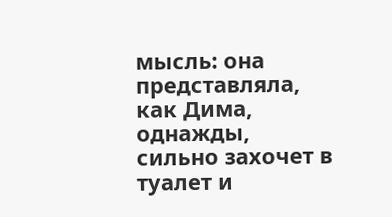мысль: она представляла, как Дима, однажды, сильно захочет в туалет и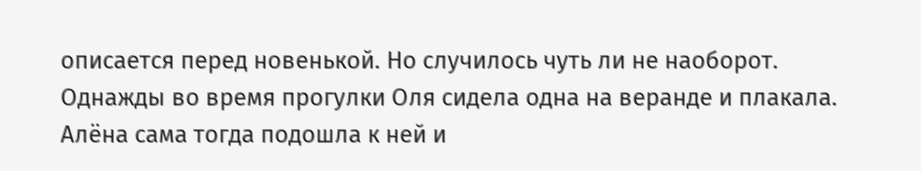описается перед новенькой. Но случилось чуть ли не наоборот. Однажды во время прогулки Оля сидела одна на веранде и плакала. Алёна сама тогда подошла к ней и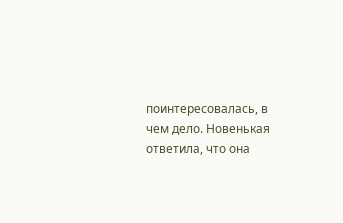поинтересовалась, в чем дело. Новенькая ответила, что она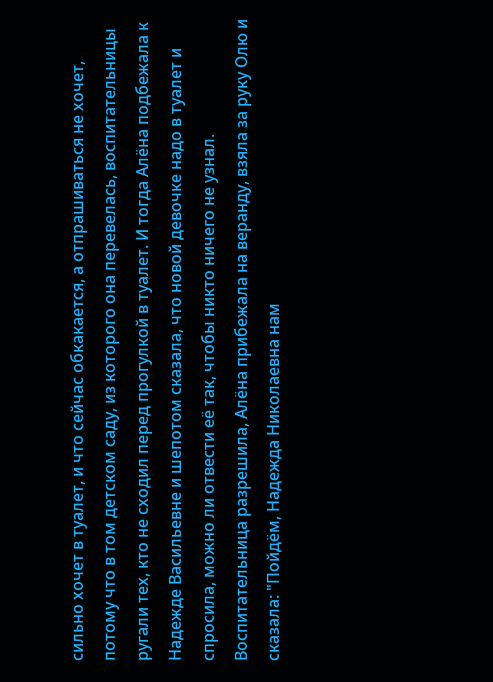сильно хочет в туалет, и что сейчас обкакается, а отпрашиваться не хочет, потому что в том детском саду, из которого она перевелась, воспитательницы ругали тех, кто не сходил перед прогулкой в туалет. И тогда Алёна подбежала к Надежде Васильевне и шепотом сказала, что новой девочке надо в туалет и спросила, можно ли отвести её так, чтобы никто ничего не узнал. Воспитательница разрешила, Алёна прибежала на веранду, взяла за руку Олю и сказала: "Пойдём, Надежда Николаевна нам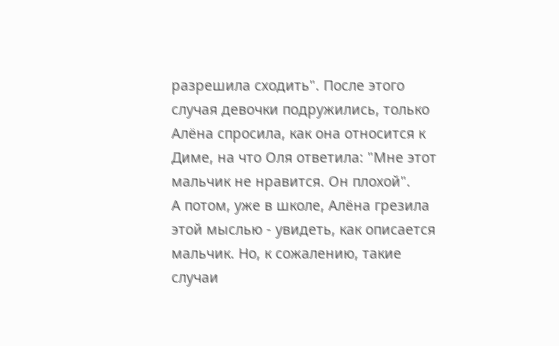разрешила сходить". После этого случая девочки подружились, только Алёна спросила, как она относится к Диме, на что Оля ответила: "Мне этот мальчик не нравится. Он плохой".
А потом, уже в школе, Алёна грезила этой мыслью - увидеть, как описается мальчик. Но, к сожалению, такие случаи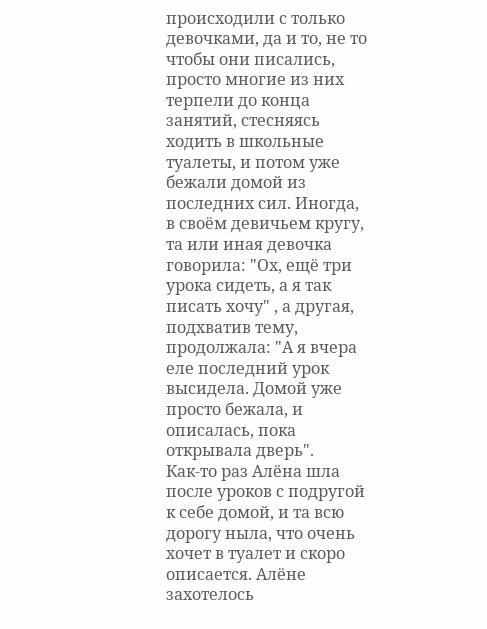происходили с только девочками, да и то, не то чтобы они писались, просто многие из них терпели до конца занятий, стесняясь ходить в школьные туалеты, и потом уже бежали домой из последних сил. Иногда, в своём девичьем кругу, та или иная девочка говорила: "Ох, ещё три урока сидеть, а я так писать хочу" , а другая, подхватив тему, продолжала: "А я вчера еле последний урок высидела. Домой уже просто бежала, и описалась, пока открывала дверь".
Как-то раз Алёна шла после уроков с подругой к себе домой, и та всю дорогу ныла, что очень хочет в туалет и скоро описается. Алёне захотелось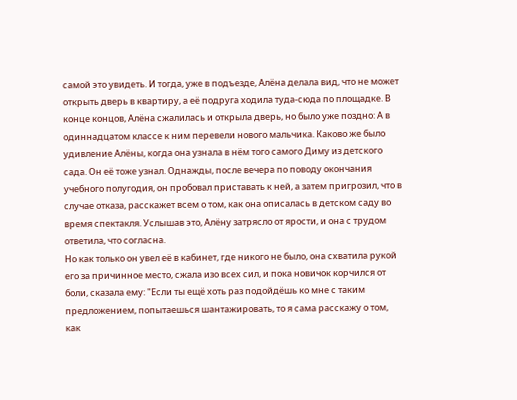самой это увидеть. И тогда, уже в подъезде, Алёна делала вид, что не может открыть дверь в квартиру, а её подруга ходила туда-сюда по площадке. В конце концов, Алёна сжалилась и открыла дверь, но было уже поздно: А в одиннадцатом классе к ним перевели нового мальчика. Каково же было удивление Алёны, когда она узнала в нём того самого Диму из детского сада. Он её тоже узнал. Однажды, после вечера по поводу окончания учебного полугодия, он пробовал приставать к ней, а затем пригрозил, что в случае отказа, расскажет всем о том, как она описалась в детском саду во время спектакля. Услышав это, Алёну затрясло от ярости, и она с трудом ответила, что согласна.
Но как только он увел её в кабинет, где никого не было, она схватила рукой его за причинное место, сжала изо всех сил, и пока новичок корчился от боли, сказала ему: "Если ты ещё хоть раз подойдёшь ко мне с таким предложением, попытаешься шантажировать, то я сама расскажу о том, как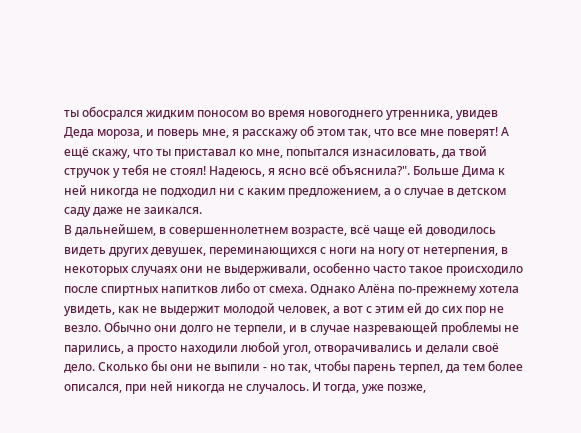ты обосрался жидким поносом во время новогоднего утренника, увидев Деда мороза, и поверь мне, я расскажу об этом так, что все мне поверят! А ещё скажу, что ты приставал ко мне, попытался изнасиловать, да твой стручок у тебя не стоял! Надеюсь, я ясно всё объяснила?". Больше Дима к ней никогда не подходил ни с каким предложением, а о случае в детском саду даже не заикался.
В дальнейшем, в совершеннолетнем возрасте, всё чаще ей доводилось видеть других девушек, переминающихся с ноги на ногу от нетерпения, в некоторых случаях они не выдерживали, особенно часто такое происходило после спиртных напитков либо от смеха. Однако Алёна по-прежнему хотела увидеть, как не выдержит молодой человек, а вот с этим ей до сих пор не везло. Обычно они долго не терпели, и в случае назревающей проблемы не парились, а просто находили любой угол, отворачивались и делали своё дело. Сколько бы они не выпили - но так, чтобы парень терпел, да тем более описался, при ней никогда не случалось. И тогда, уже позже,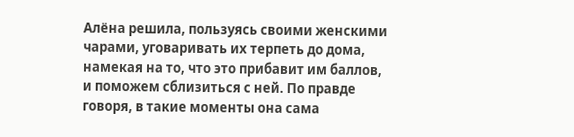Алёна решила, пользуясь своими женскими чарами, уговаривать их терпеть до дома, намекая на то, что это прибавит им баллов, и поможем сблизиться с ней. По правде говоря, в такие моменты она сама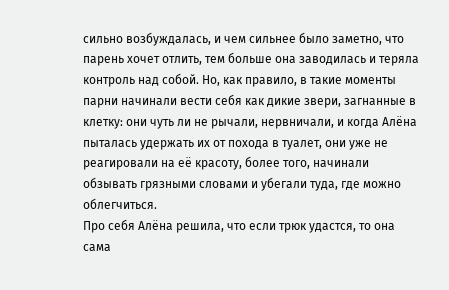сильно возбуждалась, и чем сильнее было заметно, что парень хочет отлить, тем больше она заводилась и теряла контроль над собой. Но, как правило, в такие моменты парни начинали вести себя как дикие звери, загнанные в клетку: они чуть ли не рычали, нервничали, и когда Алёна пыталась удержать их от похода в туалет, они уже не реагировали на её красоту, более того, начинали обзывать грязными словами и убегали туда, где можно облегчиться.
Про себя Алёна решила, что если трюк удастся, то она сама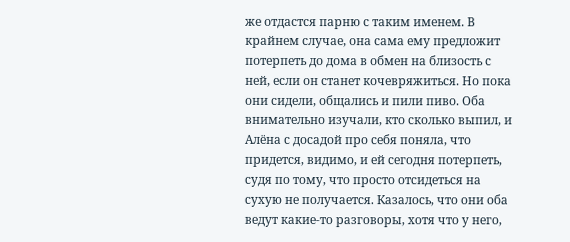же отдастся парню с таким именем. В крайнем случае, она сама ему предложит потерпеть до дома в обмен на близость с ней, если он станет кочевряжиться. Но пока они сидели, общались и пили пиво. Оба внимательно изучали, кто сколько выпил, и Алёна с досадой про себя поняла, что придется, видимо, и ей сегодня потерпеть, судя по тому, что просто отсидеться на сухую не получается. Казалось, что они оба ведут какие-то разговоры, хотя что у него,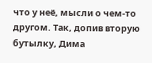что у неё, мысли о чем-то другом. Так, допив вторую бутылку, Дима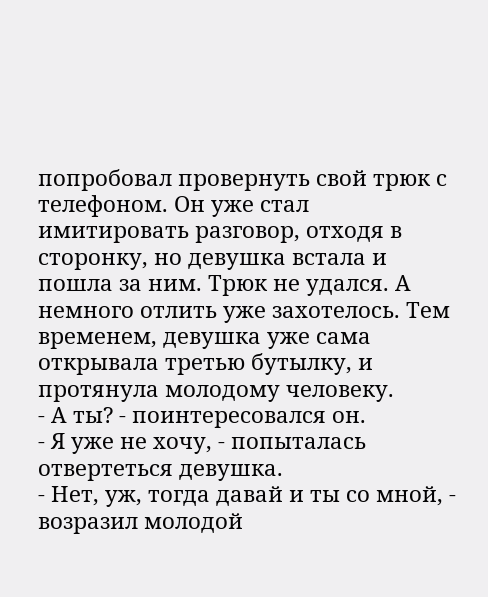попробовал провернуть свой трюк с телефоном. Он уже стал имитировать разговор, отходя в сторонку, но девушка встала и пошла за ним. Трюк не удался. А немного отлить уже захотелось. Тем временем, девушка уже сама открывала третью бутылку, и протянула молодому человеку.
- А ты? - поинтересовался он.
- Я уже не хочу, - попыталась отвертеться девушка.
- Нет, уж, тогда давай и ты со мной, - возразил молодой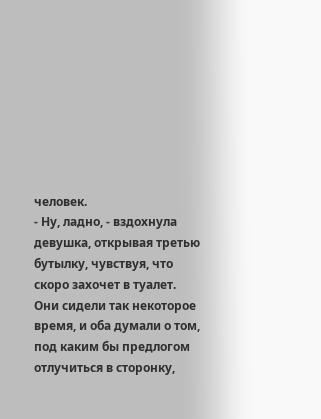человек.
- Ну, ладно, - вздохнула девушка, открывая третью бутылку, чувствуя, что скоро захочет в туалет.
Они сидели так некоторое время, и оба думали о том, под каким бы предлогом отлучиться в сторонку,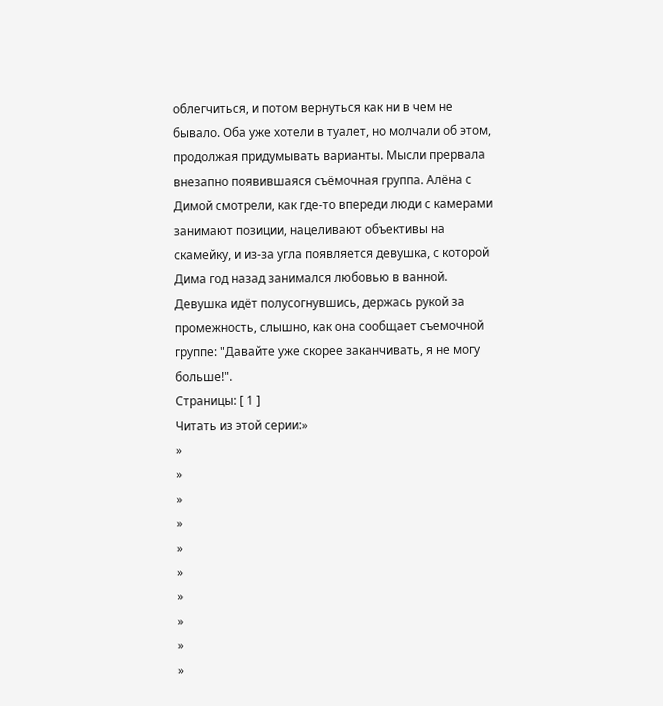облегчиться, и потом вернуться как ни в чем не бывало. Оба уже хотели в туалет, но молчали об этом, продолжая придумывать варианты. Мысли прервала внезапно появившаяся съёмочная группа. Алёна с Димой смотрели, как где-то впереди люди с камерами занимают позиции, нацеливают объективы на скамейку, и из-за угла появляется девушка, с которой Дима год назад занимался любовью в ванной. Девушка идёт полусогнувшись, держась рукой за промежность, слышно, как она сообщает съемочной группе: "Давайте уже скорее заканчивать, я не могу больше!".
Страницы: [ 1 ]
Читать из этой серии:»
»
»
»
»
»
»
»
»
»
»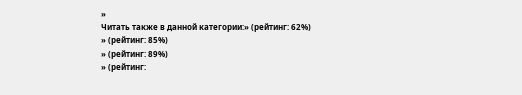»
Читать также в данной категории:» (рейтинг: 62%)
» (рейтинг: 85%)
» (рейтинг: 89%)
» (рейтинг: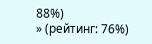88%)
» (рейтинг: 76%)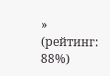» (рейтинг: 88%)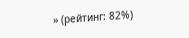» (рейтинг: 82%)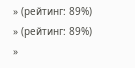» (рейтинг: 89%)
» (рейтинг: 89%)
»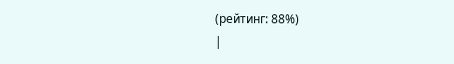(рейтинг: 88%)
|